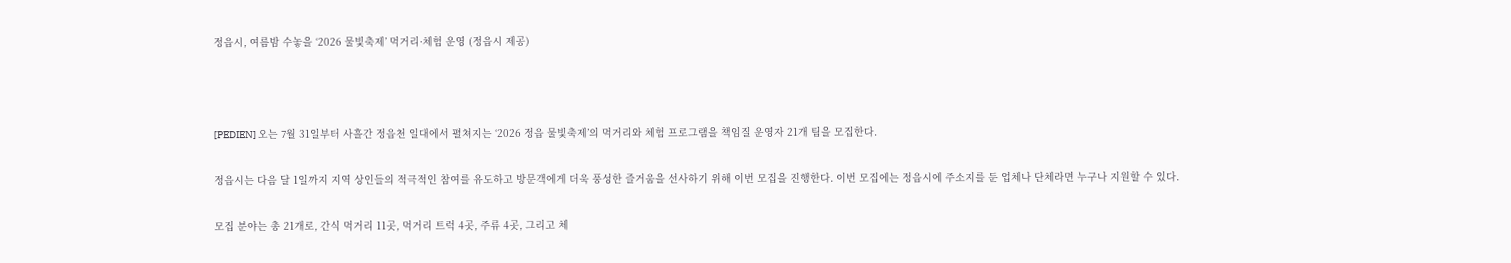정읍시, 여름밤 수놓을 ‘2026 물빛축제’ 먹거리·체험 운영 (정읍시 제공)



[PEDIEN] 오는 7월 31일부터 사흘간 정읍천 일대에서 펼쳐지는 ‘2026 정읍 물빛축제’의 먹거리와 체험 프로그램을 책임질 운영자 21개 팀을 모집한다.

정읍시는 다음 달 1일까지 지역 상인들의 적극적인 참여를 유도하고 방문객에게 더욱 풍성한 즐거움을 선사하기 위해 이번 모집을 진행한다. 이번 모집에는 정읍시에 주소지를 둔 업체나 단체라면 누구나 지원할 수 있다.

모집 분야는 총 21개로, 간식 먹거리 11곳, 먹거리 트럭 4곳, 주류 4곳, 그리고 체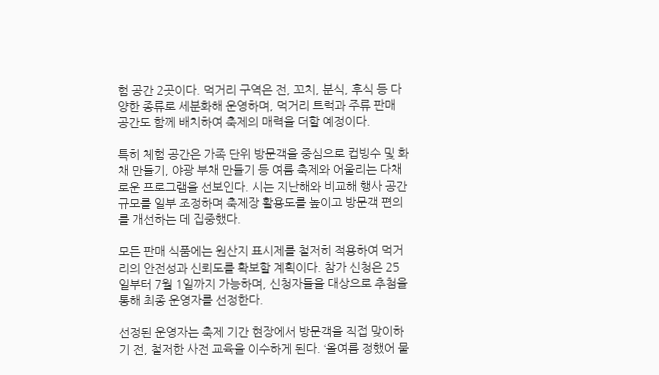험 공간 2곳이다. 먹거리 구역은 전, 꼬치, 분식, 후식 등 다양한 종류로 세분화해 운영하며, 먹거리 트럭과 주류 판매 공간도 함께 배치하여 축제의 매력을 더할 예정이다.

특히 체험 공간은 가족 단위 방문객을 중심으로 컵빙수 및 화채 만들기, 야광 부채 만들기 등 여름 축제와 어울리는 다채로운 프로그램을 선보인다. 시는 지난해와 비교해 행사 공간 규모를 일부 조정하며 축제장 활용도를 높이고 방문객 편의를 개선하는 데 집중했다.

모든 판매 식품에는 원산지 표시제를 철저히 적용하여 먹거리의 안전성과 신뢰도를 확보할 계획이다. 참가 신청은 25일부터 7월 1일까지 가능하며, 신청자들을 대상으로 추첨을 통해 최종 운영자를 선정한다.

선정된 운영자는 축제 기간 현장에서 방문객을 직접 맞이하기 전, 철저한 사전 교육을 이수하게 된다. ‘올여름 정했어 물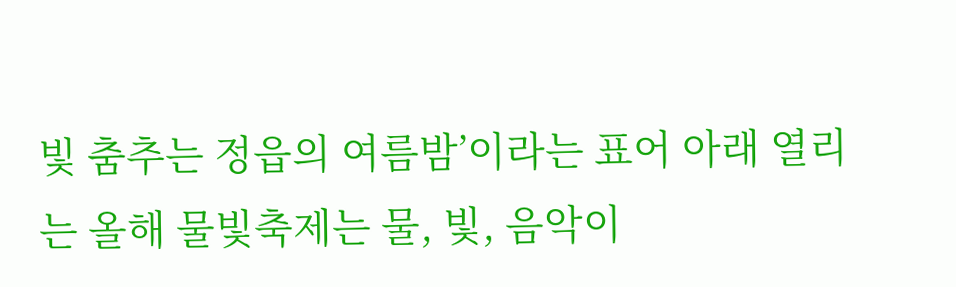빛 춤추는 정읍의 여름밤’이라는 표어 아래 열리는 올해 물빛축제는 물, 빛, 음악이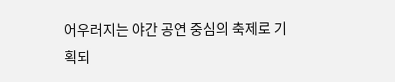어우러지는 야간 공연 중심의 축제로 기획되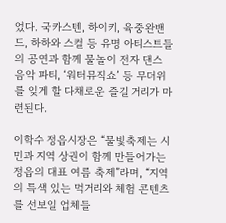었다. 국카스텐, 하이키, 육중완밴드, 하하와 스컬 등 유명 아티스트들의 공연과 함께 물놀이 전자 댄스 음악 파티, ‘워터뮤직쇼’ 등 무더위를 잊게 할 다채로운 즐길 거리가 마련된다.

이학수 정읍시장은 “물빛축제는 시민과 지역 상권이 함께 만들어가는 정읍의 대표 여름 축제”라며, “지역의 특색 있는 먹거리와 체험 콘텐츠를 선보일 업체들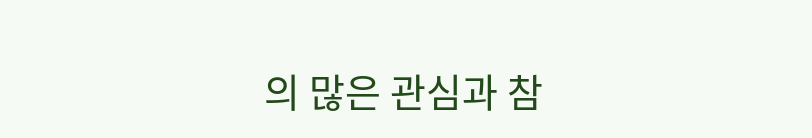의 많은 관심과 참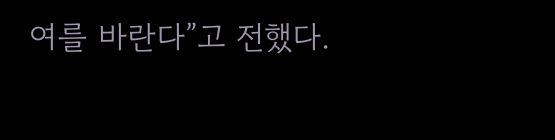여를 바란다”고 전했다.